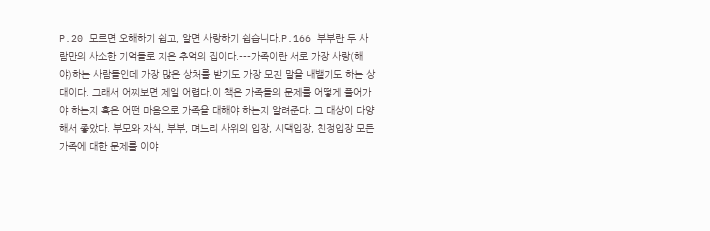P.20 모르면 오해하기 쉽고, 알면 사랑하기 쉽습니다.P.166 부부란 두 사람만의 사소한 기억들로 지은 추억의 집이다.---가족이란 서로 가장 사랑(해야)하는 사람들인데 가장 많은 상처를 받기도 가장 모진 말을 내뱉기도 하는 상대이다. 그래서 어찌보면 제일 어렵다.이 책은 가족들의 문제를 어떻게 풀어가야 하는지 혹은 어떤 마음으로 가족을 대해야 하는지 알려준다. 그 대상이 다양해서 좋았다. 부모와 자식, 부부, 며느리 사위의 입장, 시댁입장, 친정입장 모든 가족에 대한 문제를 이야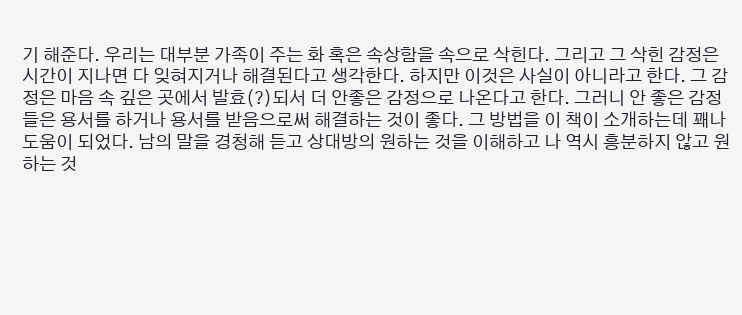기 해준다. 우리는 대부분 가족이 주는 화 혹은 속상함을 속으로 삭힌다. 그리고 그 삭힌 감정은 시간이 지나면 다 잊혀지거나 해결된다고 생각한다. 하지만 이것은 사실이 아니라고 한다. 그 감정은 마음 속 깊은 곳에서 발효(?)되서 더 안좋은 감정으로 나온다고 한다. 그러니 안 좋은 감정들은 용서를 하거나 용서를 받음으로써 해결하는 것이 좋다. 그 방법을 이 책이 소개하는데 꽤나 도움이 되었다. 남의 말을 경청해 듣고 상대방의 원하는 것을 이해하고 나 역시 흥분하지 않고 원하는 것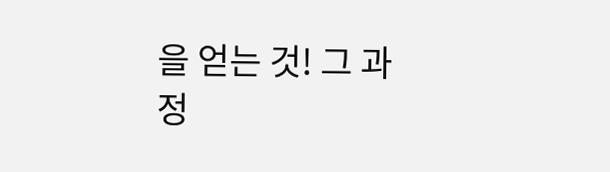을 얻는 것! 그 과정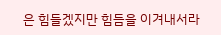은 힘들겠지만 힘듬을 이겨내서라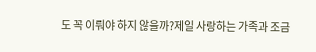도 꼭 이뤄야 하지 않을까?제일 사랑하는 가족과 조금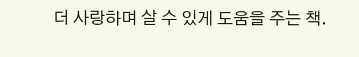더 사랑하며 살 수 있게 도움을 주는 책.